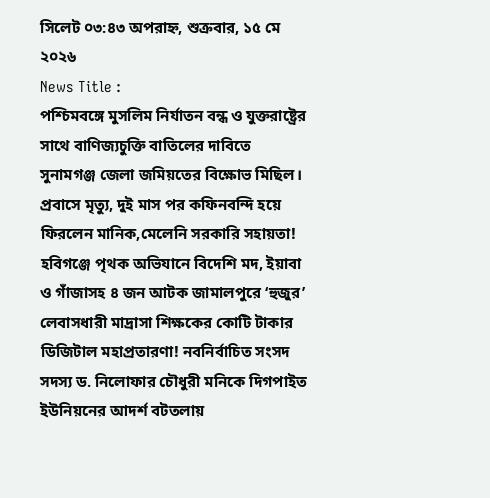সিলেট ০৩:৪৩ অপরাহ্ন, শুক্রবার, ১৫ মে ২০২৬
News Title :
পশ্চিমবঙ্গে মুসলিম নির্যাতন বন্ধ ও যুক্তরাষ্ট্রের সাথে বাণিজ্যচুক্তি বাতিলের দাবিতে সুনামগঞ্জ জেলা জমিয়তের বিক্ষোভ মিছিল। প্রবাসে মৃত্যু, দুই মাস পর কফিনবন্দি হয়ে ফিরলেন মানিক,মেলেনি সরকারি সহায়তা! হবিগঞ্জে পৃথক অভিযানে বিদেশি মদ, ইয়াবা ও গাঁজাসহ ৪ জন আটক জামালপুরে ‘হুজুর’ লেবাসধারী মাদ্রাসা শিক্ষকের কোটি টাকার ডিজিটাল মহাপ্রতারণা! নবনির্বাচিত সংসদ সদস্য ড. নিলোফার চৌধুরী মনিকে দিগপাইত ইউনিয়নের আদর্শ বটতলায়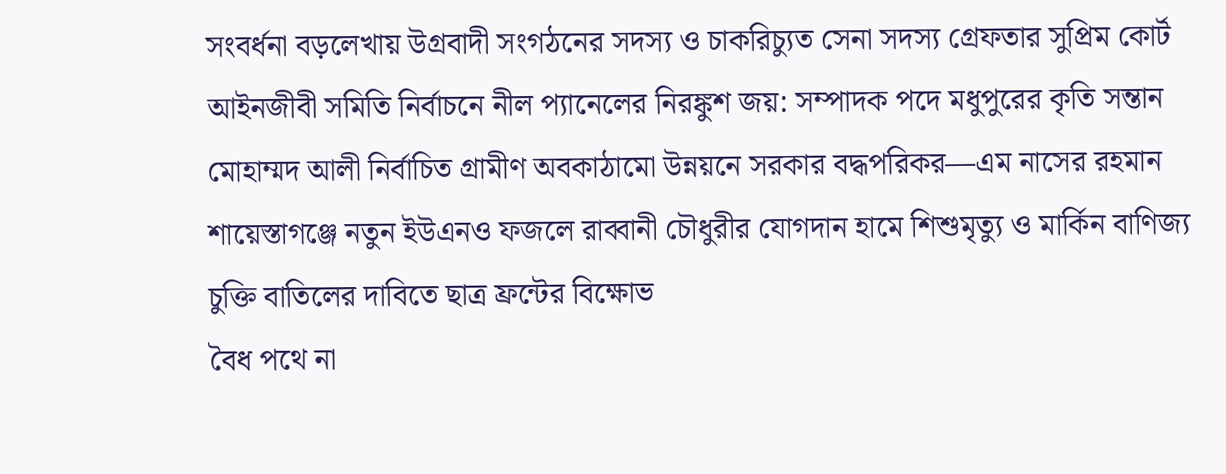সংবর্ধনা বড়লেখায় উগ্রবাদী সংগঠনের সদস্য ও চাকরিচ্যুত সেনা সদস্য গ্রেফতার সুপ্রিম কোর্ট আইনজীবী সমিতি নির্বাচনে নীল প্যানেলের নিরঙ্কুশ জয়: সম্পাদক পদে মধুপুরের কৃতি সন্তান মোহাম্মদ আলী নির্বাচিত গ্রামীণ অবকাঠামো উন্নয়নে সরকার বদ্ধপরিকর—এম নাসের রহমান শায়েস্তাগঞ্জে নতুন ইউএনও ফজলে রাব্বানী চৌধুরীর যোগদান হামে শিশুমৃত্যু ও মার্কিন বাণিজ্য চুক্তি বাতিলের দাবিতে ছাত্র ফ্রন্টের বিক্ষোভ
বৈধ পথে না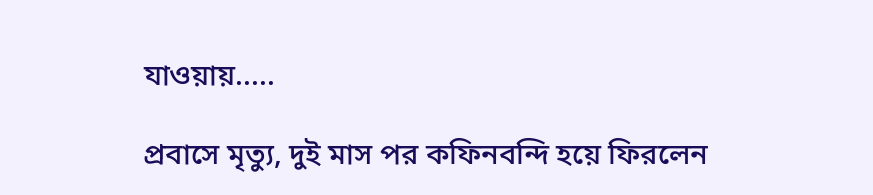যাওয়ায়.....

প্রবাসে মৃত্যু, দুই মাস পর কফিনবন্দি হয়ে ফিরলেন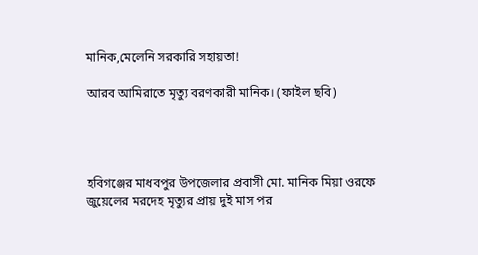মানিক,মেলেনি সরকারি সহায়তা!

আরব আমিরাতে মৃত্যু বরণকারী মানিক। (ফাইল ছবি)




হবিগঞ্জের মাধবপুর উপজেলার প্রবাসী মো. মানিক মিয়া ওরফে জুয়েলের মরদেহ মৃত্যুর প্রায় দুই মাস পর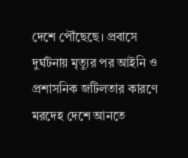দেশে পৌঁছেছে। প্রবাসে দুর্ঘটনায় মৃত্যুর পর আইনি ও প্রশাসনিক জটিলতার কারণে মরদেহ দেশে আনতে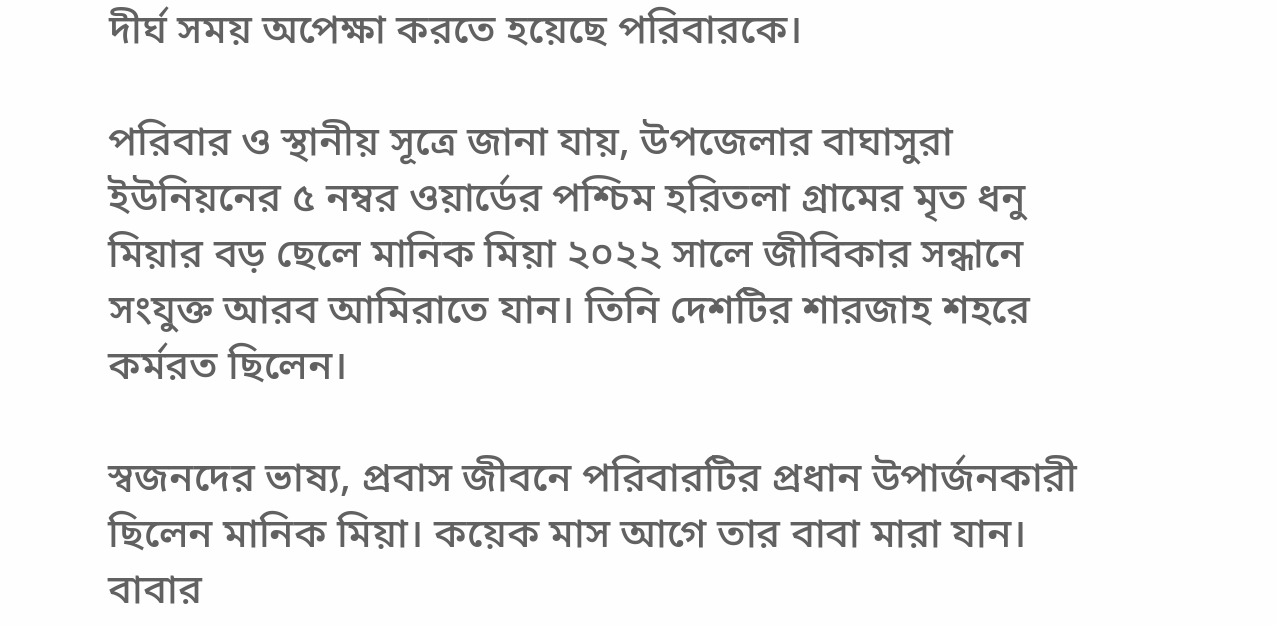দীর্ঘ সময় অপেক্ষা করতে হয়েছে পরিবারকে।

পরিবার ও স্থানীয় সূত্রে জানা যায়, উপজেলার বাঘাসুরা ইউনিয়নের ৫ নম্বর ওয়ার্ডের পশ্চিম হরিতলা গ্রামের মৃত ধনু মিয়ার বড় ছেলে মানিক মিয়া ২০২২ সালে জীবিকার সন্ধানে সংযুক্ত আরব আমিরাতে যান। তিনি দেশটির শারজাহ শহরে কর্মরত ছিলেন।

স্বজনদের ভাষ্য, প্রবাস জীবনে পরিবারটির প্রধান উপার্জনকারী ছিলেন মানিক মিয়া। কয়েক মাস আগে তার বাবা মারা যান। বাবার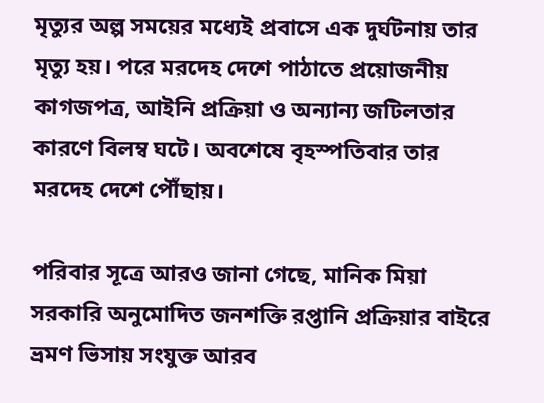মৃত্যুর অল্প সময়ের মধ্যেই প্রবাসে এক দুর্ঘটনায় তার মৃত্যু হয়। পরে মরদেহ দেশে পাঠাতে প্রয়োজনীয় কাগজপত্র, আইনি প্রক্রিয়া ও অন্যান্য জটিলতার কারণে বিলম্ব ঘটে। অবশেষে বৃহস্পতিবার তার মরদেহ দেশে পৌঁছায়।

পরিবার সূত্রে আরও জানা গেছে, মানিক মিয়া সরকারি অনুমোদিত জনশক্তি রপ্তানি প্রক্রিয়ার বাইরে ভ্রমণ ভিসায় সংযুক্ত আরব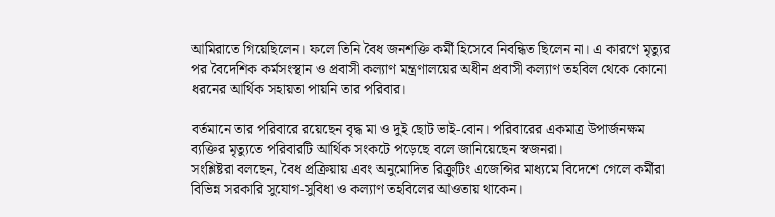আমিরাতে গিয়েছিলেন। ফলে তিনি বৈধ জনশক্তি কর্মী হিসেবে নিবন্ধিত ছিলেন না। এ কারণে মৃত্যুর পর বৈদেশিক কর্মসংস্থান ও প্রবাসী কল্যাণ মন্ত্রণালয়ের অধীন প্রবাসী কল্যাণ তহবিল থেকে কোনো ধরনের আর্থিক সহায়তা পায়নি তার পরিবার।

বর্তমানে তার পরিবারে রয়েছেন বৃদ্ধ মা ও দুই ছোট ভাই-বোন। পরিবারের একমাত্র উপার্জনক্ষম ব্যক্তির মৃত্যুতে পরিবারটি আর্থিক সংকটে পড়েছে বলে জানিয়েছেন স্বজনরা।
সংশ্লিষ্টরা বলছেন, বৈধ প্রক্রিয়ায় এবং অনুমোদিত রিক্রুটিং এজেন্সির মাধ্যমে বিদেশে গেলে কর্মীরা বিভিন্ন সরকারি সুযোগ-সুবিধা ও কল্যাণ তহবিলের আওতায় থাকেন।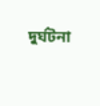দুর্ঘটনা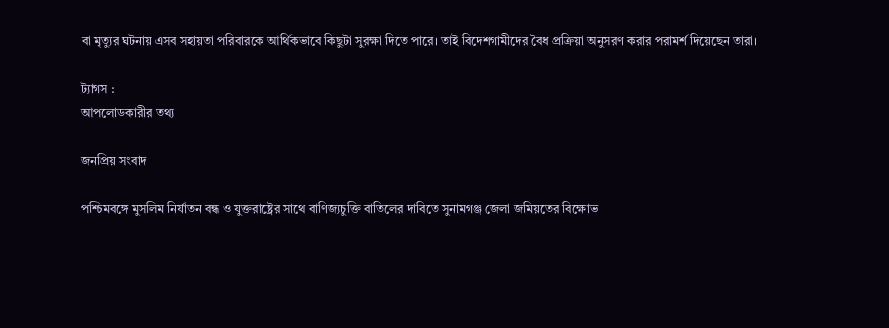বা মৃত্যুর ঘটনায় এসব সহায়তা পরিবারকে আর্থিকভাবে কিছুটা সুরক্ষা দিতে পারে। তাই বিদেশগামীদের বৈধ প্রক্রিয়া অনুসরণ করার পরামর্শ দিয়েছেন তারা।

ট্যাগস :
আপলোডকারীর তথ্য

জনপ্রিয় সংবাদ

পশ্চিমবঙ্গে মুসলিম নির্যাতন বন্ধ ও যুক্তরাষ্ট্রের সাথে বাণিজ্যচুক্তি বাতিলের দাবিতে সুনামগঞ্জ জেলা জমিয়তের বিক্ষোভ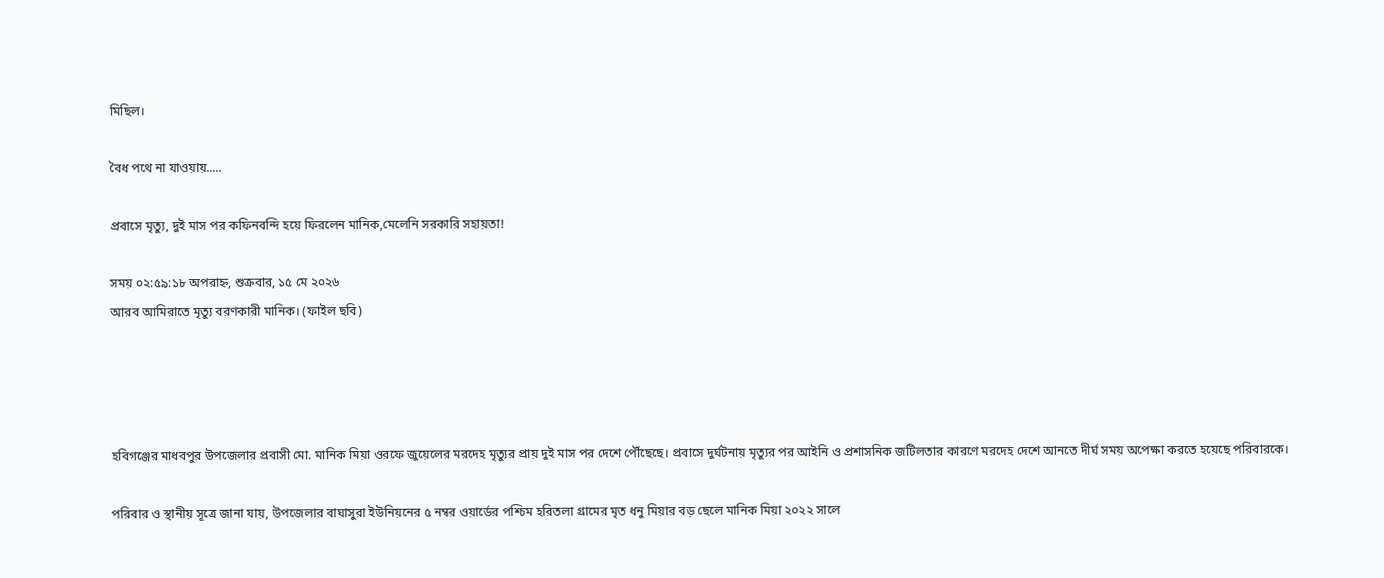মিছিল।

বৈধ পথে না যাওয়ায়.....

প্রবাসে মৃত্যু, দুই মাস পর কফিনবন্দি হয়ে ফিরলেন মানিক,মেলেনি সরকারি সহায়তা!

সময় ০২:৫৯:১৮ অপরাহ্ন, শুক্রবার, ১৫ মে ২০২৬
আরব আমিরাতে মৃত্যু বরণকারী মানিক। (ফাইল ছবি)




হবিগঞ্জের মাধবপুর উপজেলার প্রবাসী মো. মানিক মিয়া ওরফে জুয়েলের মরদেহ মৃত্যুর প্রায় দুই মাস পর দেশে পৌঁছেছে। প্রবাসে দুর্ঘটনায় মৃত্যুর পর আইনি ও প্রশাসনিক জটিলতার কারণে মরদেহ দেশে আনতে দীর্ঘ সময় অপেক্ষা করতে হয়েছে পরিবারকে।

পরিবার ও স্থানীয় সূত্রে জানা যায়, উপজেলার বাঘাসুরা ইউনিয়নের ৫ নম্বর ওয়ার্ডের পশ্চিম হরিতলা গ্রামের মৃত ধনু মিয়ার বড় ছেলে মানিক মিয়া ২০২২ সালে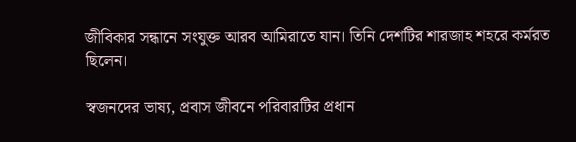জীবিকার সন্ধানে সংযুক্ত আরব আমিরাতে যান। তিনি দেশটির শারজাহ শহরে কর্মরত ছিলেন।

স্বজনদের ভাষ্য, প্রবাস জীবনে পরিবারটির প্রধান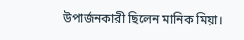উপার্জনকারী ছিলেন মানিক মিয়া।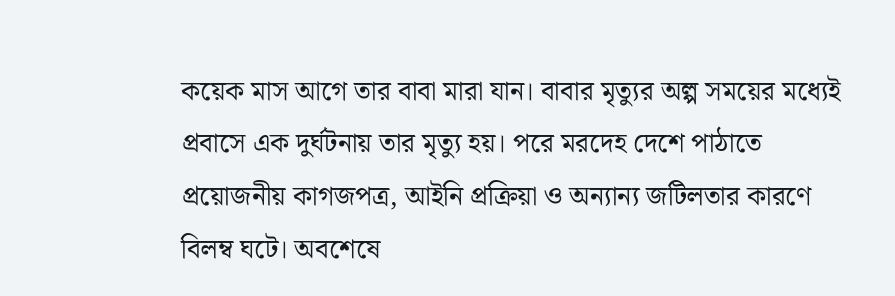কয়েক মাস আগে তার বাবা মারা যান। বাবার মৃত্যুর অল্প সময়ের মধ্যেই প্রবাসে এক দুর্ঘটনায় তার মৃত্যু হয়। পরে মরদেহ দেশে পাঠাতে প্রয়োজনীয় কাগজপত্র, আইনি প্রক্রিয়া ও অন্যান্য জটিলতার কারণে বিলম্ব ঘটে। অবশেষে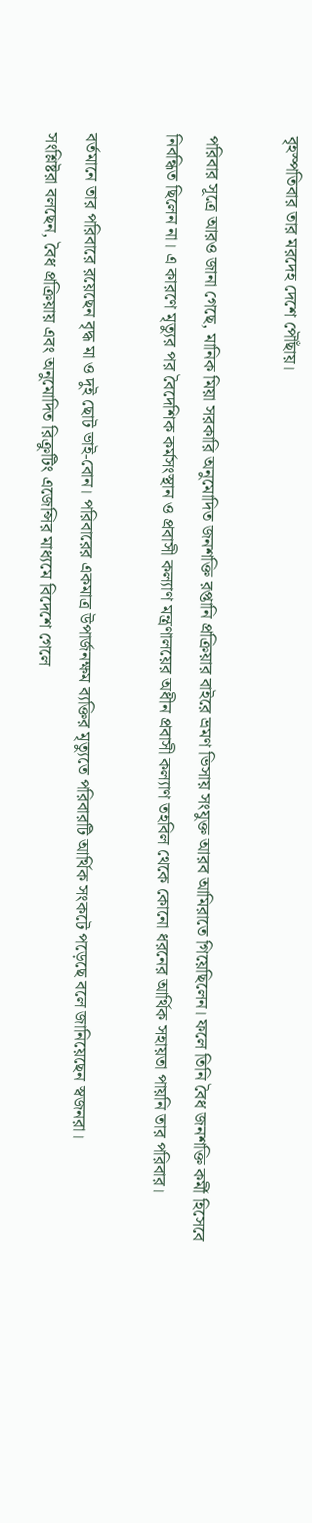বৃহস্পতিবার তার মরদেহ দেশে পৌঁছায়।

পরিবার সূত্রে আরও জানা গেছে, মানিক মিয়া সরকারি অনুমোদিত জনশক্তি রপ্তানি প্রক্রিয়ার বাইরে ভ্রমণ ভিসায় সংযুক্ত আরব আমিরাতে গিয়েছিলেন। ফলে তিনি বৈধ জনশক্তি কর্মী হিসেবে নিবন্ধিত ছিলেন না। এ কারণে মৃত্যুর পর বৈদেশিক কর্মসংস্থান ও প্রবাসী কল্যাণ মন্ত্রণালয়ের অধীন প্রবাসী কল্যাণ তহবিল থেকে কোনো ধরনের আর্থিক সহায়তা পায়নি তার পরিবার।

বর্তমানে তার পরিবারে রয়েছেন বৃদ্ধ মা ও দুই ছোট ভাই-বোন। পরিবারের একমাত্র উপার্জনক্ষম ব্যক্তির মৃত্যুতে পরিবারটি আর্থিক সংকটে পড়েছে বলে জানিয়েছেন স্বজনরা।
সংশ্লিষ্টরা বলছেন, বৈধ প্রক্রিয়ায় এবং অনুমোদিত রিক্রুটিং এজেন্সির মাধ্যমে বিদেশে গেলে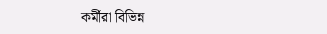কর্মীরা বিভিন্ন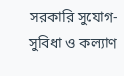সরকারি সুযোগ-সুবিধা ও কল্যাণ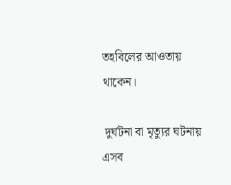তহবিলের আওতায় থাকেন।

 দুর্ঘটনা বা মৃত্যুর ঘটনায় এসব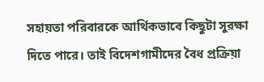সহায়তা পরিবারকে আর্থিকভাবে কিছুটা সুরক্ষা দিতে পারে। তাই বিদেশগামীদের বৈধ প্রক্রিয়া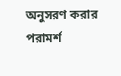অনুসরণ করার পরামর্শ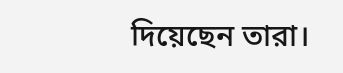দিয়েছেন তারা।